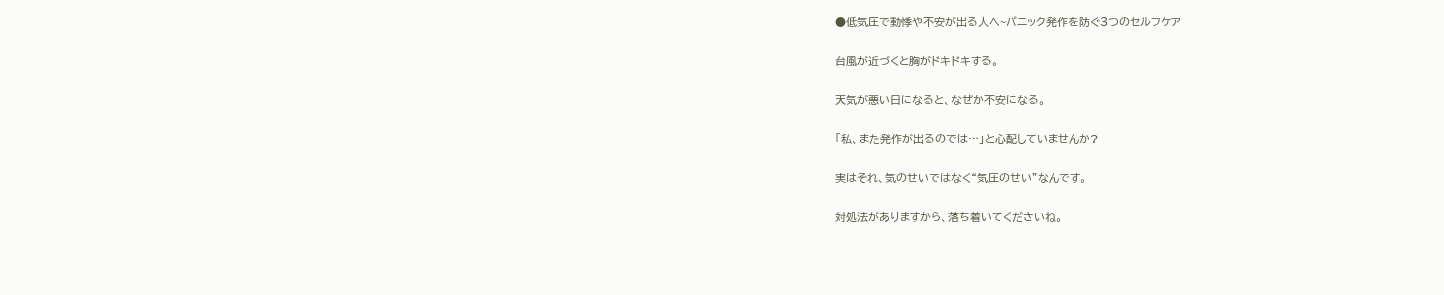●低気圧で動悸や不安が出る人へ~パニック発作を防ぐ3つのセルフケア

台風が近づくと胸がドキドキする。

天気が悪い日になると、なぜか不安になる。

「私、また発作が出るのでは…」と心配していませんか?

実はそれ、気のせいではなく“気圧のせい”なんです。

対処法がありますから、落ち着いてくださいね。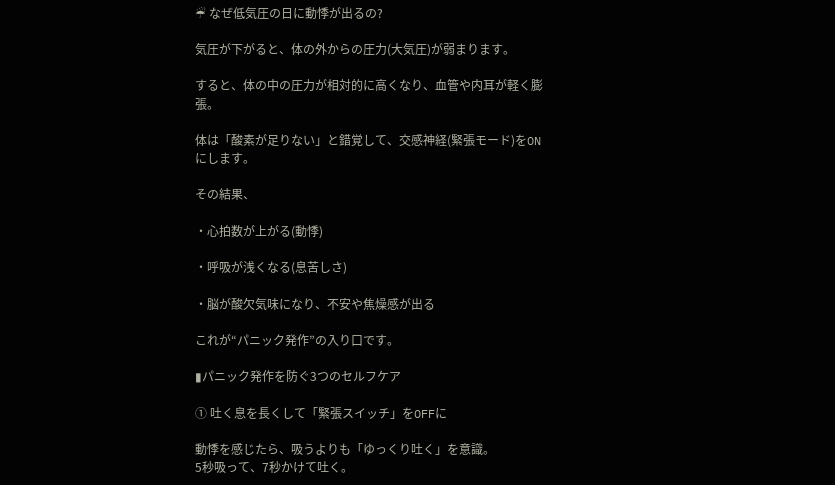☔ なぜ低気圧の日に動悸が出るの?

気圧が下がると、体の外からの圧力(大気圧)が弱まります。

すると、体の中の圧力が相対的に高くなり、血管や内耳が軽く膨張。

体は「酸素が足りない」と錯覚して、交感神経(緊張モード)をONにします。

その結果、

・心拍数が上がる(動悸)

・呼吸が浅くなる(息苦しさ)

・脳が酸欠気味になり、不安や焦燥感が出る

これが“パニック発作”の入り口です。

▮パニック発作を防ぐ3つのセルフケア

① 吐く息を長くして「緊張スイッチ」をOFFに

動悸を感じたら、吸うよりも「ゆっくり吐く」を意識。
5秒吸って、7秒かけて吐く。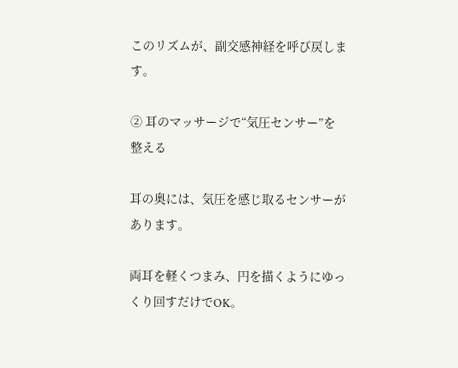このリズムが、副交感神経を呼び戻します。

② 耳のマッサージで“気圧センサー”を整える

耳の奥には、気圧を感じ取るセンサーがあります。

両耳を軽くつまみ、円を描くようにゆっくり回すだけでOK。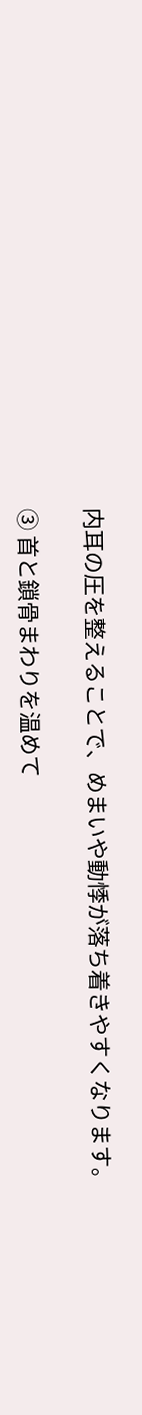内耳の圧を整えることで、めまいや動悸が落ち着きやすくなります。

③ 首と鎖骨まわりを温めて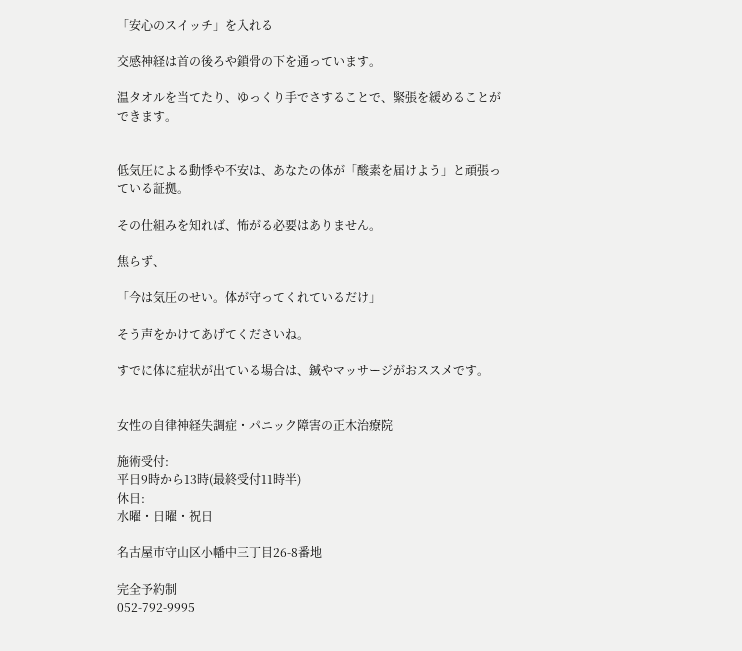「安心のスイッチ」を入れる

交感神経は首の後ろや鎖骨の下を通っています。

温タオルを当てたり、ゆっくり手でさすることで、緊張を緩めることができます。


低気圧による動悸や不安は、あなたの体が「酸素を届けよう」と頑張っている証拠。

その仕組みを知れば、怖がる必要はありません。

焦らず、

「今は気圧のせい。体が守ってくれているだけ」

そう声をかけてあげてくださいね。

すでに体に症状が出ている場合は、鍼やマッサージがおススメです。


女性の自律神経失調症・パニック障害の正木治療院

施術受付:
平日9時から13時(最終受付11時半)
休日:
水曜・日曜・祝日

名古屋市守山区小幡中三丁目26-8番地

完全予約制
052-792-9995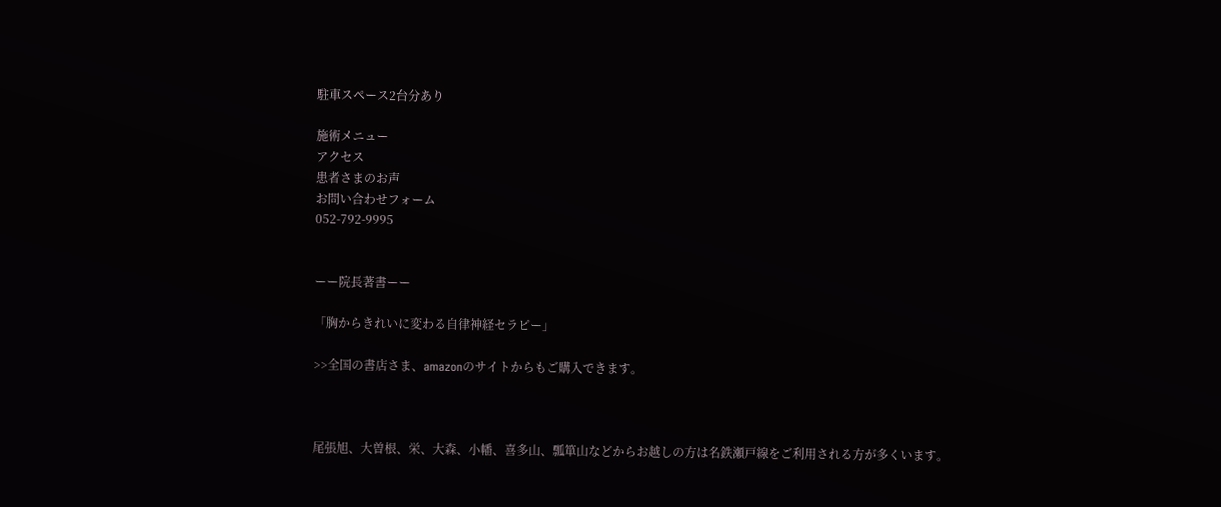駐車スペース2台分あり

施術メニュー
アクセス
患者さまのお声
お問い合わせフォーム
052-792-9995


ーー院長著書ーー

「胸からきれいに変わる自律神経セラピー」

>>全国の書店さま、amazonのサイトからもご購入できます。



尾張旭、大曽根、栄、大森、小幡、喜多山、瓢箪山などからお越しの方は名鉄瀬戸線をご利用される方が多くいます。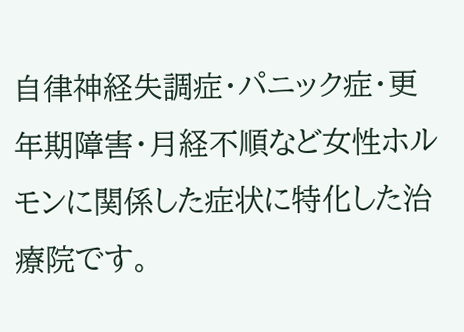自律神経失調症・パニック症・更年期障害・月経不順など女性ホルモンに関係した症状に特化した治療院です。